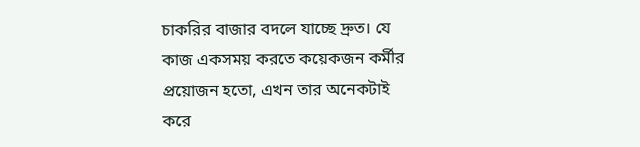চাকরির বাজার বদলে যাচ্ছে দ্রুত। যে কাজ একসময় করতে কয়েকজন কর্মীর প্রয়োজন হতো, এখন তার অনেকটাই করে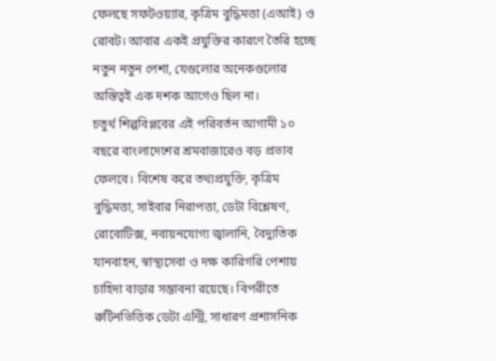ফেলছে সফটওয়্যার, কৃত্রিম বুদ্ধিমত্তা (এআই) ও রোবট। আবার একই প্রযুক্তির কারণে তৈরি হচ্ছে নতুন নতুন পেশা, যেগুলোর অনেকগুলোর অস্তিত্বই এক দশক আগেও ছিল না।
চতুর্থ শিল্পবিপ্লবের এই পরিবর্তন আগামী ১০ বছরে বাংলাদেশের শ্রমবাজারেও বড় প্রভাব ফেলবে। বিশেষ করে তথ্যপ্রযুক্তি, কৃত্রিম বুদ্ধিমত্তা, সাইবার নিরাপত্তা, ডেটা বিশ্লেষণ, রোবোটিক্স, নবায়নযোগ্য জ্বালানি, বৈদ্যুতিক যানবাহন, স্বাস্থ্যসেবা ও দক্ষ কারিগরি পেশায় চাহিদা বাড়ার সম্ভাবনা রয়েছে। বিপরীতে রুটিনভিত্তিক ডেটা এন্ট্রি, সাধারণ প্রশাসনিক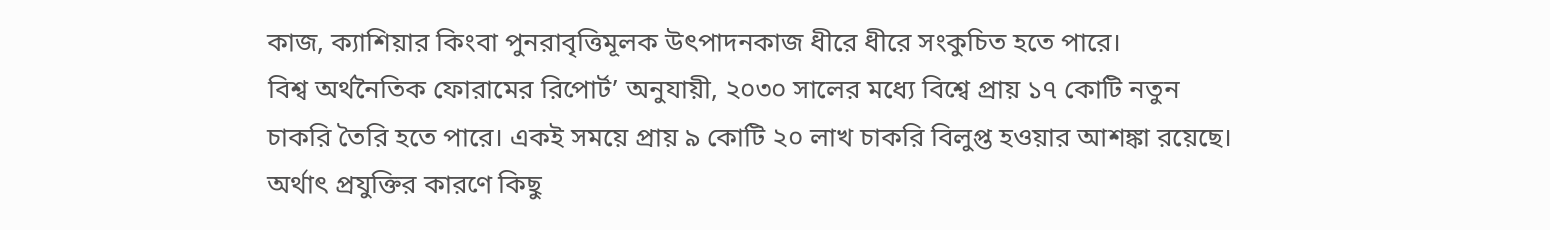কাজ, ক্যাশিয়ার কিংবা পুনরাবৃত্তিমূলক উৎপাদনকাজ ধীরে ধীরে সংকুচিত হতে পারে।
বিশ্ব অর্থনৈতিক ফোরামের রিপোর্ট’ অনুযায়ী, ২০৩০ সালের মধ্যে বিশ্বে প্রায় ১৭ কোটি নতুন চাকরি তৈরি হতে পারে। একই সময়ে প্রায় ৯ কোটি ২০ লাখ চাকরি বিলুপ্ত হওয়ার আশঙ্কা রয়েছে। অর্থাৎ প্রযুক্তির কারণে কিছু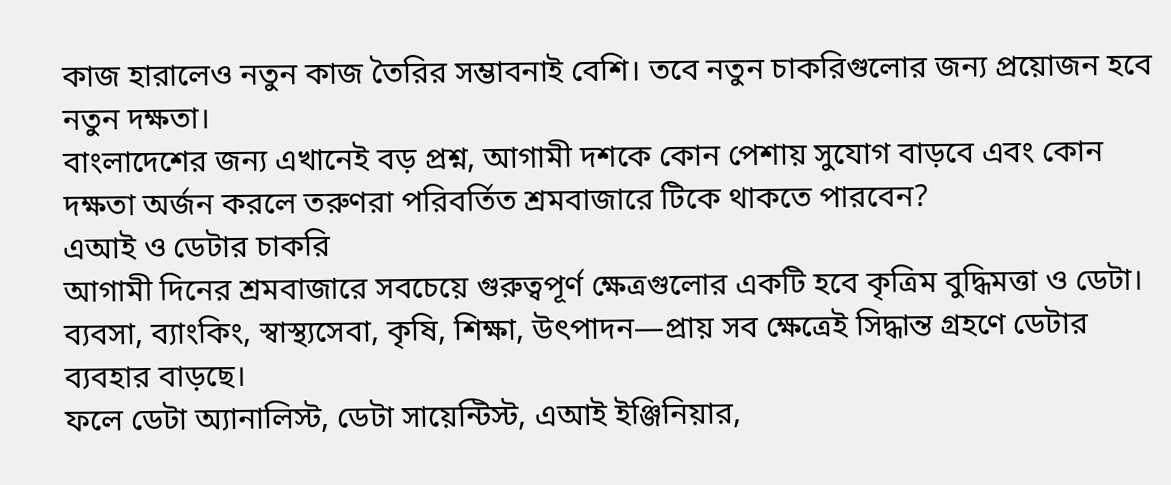কাজ হারালেও নতুন কাজ তৈরির সম্ভাবনাই বেশি। তবে নতুন চাকরিগুলোর জন্য প্রয়োজন হবে নতুন দক্ষতা।
বাংলাদেশের জন্য এখানেই বড় প্রশ্ন, আগামী দশকে কোন পেশায় সুযোগ বাড়বে এবং কোন দক্ষতা অর্জন করলে তরুণরা পরিবর্তিত শ্রমবাজারে টিকে থাকতে পারবেন?
এআই ও ডেটার চাকরি
আগামী দিনের শ্রমবাজারে সবচেয়ে গুরুত্বপূর্ণ ক্ষেত্রগুলোর একটি হবে কৃত্রিম বুদ্ধিমত্তা ও ডেটা। ব্যবসা, ব্যাংকিং, স্বাস্থ্যসেবা, কৃষি, শিক্ষা, উৎপাদন—প্রায় সব ক্ষেত্রেই সিদ্ধান্ত গ্রহণে ডেটার ব্যবহার বাড়ছে।
ফলে ডেটা অ্যানালিস্ট, ডেটা সায়েন্টিস্ট, এআই ইঞ্জিনিয়ার,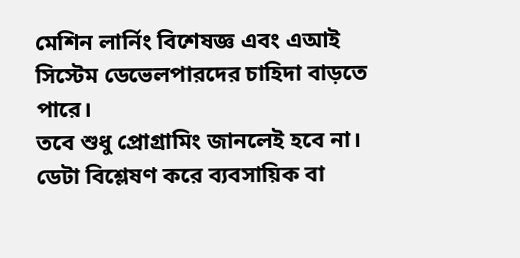মেশিন লার্নিং বিশেষজ্ঞ এবং এআই সিস্টেম ডেভেলপারদের চাহিদা বাড়তে পারে।
তবে শুধু প্রোগ্রামিং জানলেই হবে না। ডেটা বিশ্লেষণ করে ব্যবসায়িক বা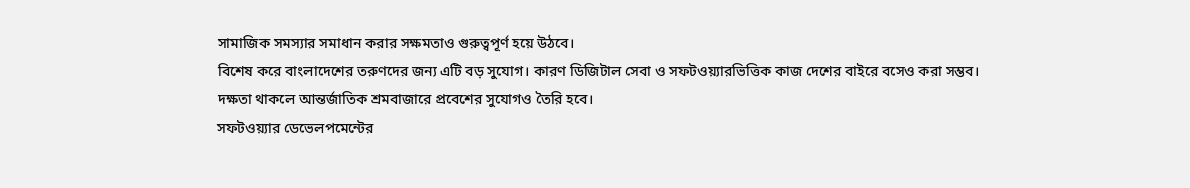সামাজিক সমস্যার সমাধান করার সক্ষমতাও গুরুত্বপূর্ণ হয়ে উঠবে।
বিশেষ করে বাংলাদেশের তরুণদের জন্য এটি বড় সুযোগ। কারণ ডিজিটাল সেবা ও সফটওয়্যারভিত্তিক কাজ দেশের বাইরে বসেও করা সম্ভব। দক্ষতা থাকলে আন্তর্জাতিক শ্রমবাজারে প্রবেশের সুযোগও তৈরি হবে।
সফটওয়্যার ডেভেলপমেন্টের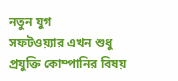নতুন যুগ
সফটওয়্যার এখন শুধু প্রযুক্তি কোম্পানির বিষয়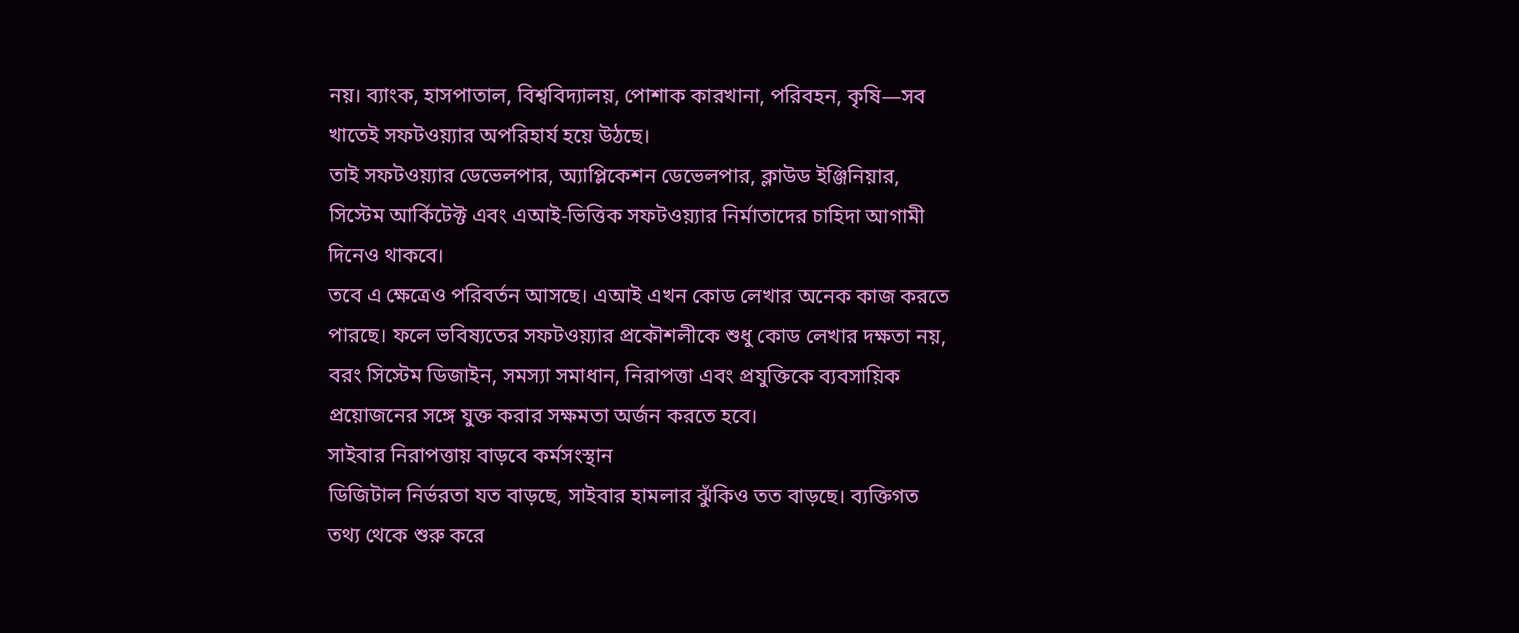নয়। ব্যাংক, হাসপাতাল, বিশ্ববিদ্যালয়, পোশাক কারখানা, পরিবহন, কৃষি—সব খাতেই সফটওয়্যার অপরিহার্য হয়ে উঠছে।
তাই সফটওয়্যার ডেভেলপার, অ্যাপ্লিকেশন ডেভেলপার, ক্লাউড ইঞ্জিনিয়ার, সিস্টেম আর্কিটেক্ট এবং এআই-ভিত্তিক সফটওয়্যার নির্মাতাদের চাহিদা আগামী দিনেও থাকবে।
তবে এ ক্ষেত্রেও পরিবর্তন আসছে। এআই এখন কোড লেখার অনেক কাজ করতে পারছে। ফলে ভবিষ্যতের সফটওয়্যার প্রকৌশলীকে শুধু কোড লেখার দক্ষতা নয়, বরং সিস্টেম ডিজাইন, সমস্যা সমাধান, নিরাপত্তা এবং প্রযুক্তিকে ব্যবসায়িক প্রয়োজনের সঙ্গে যুক্ত করার সক্ষমতা অর্জন করতে হবে।
সাইবার নিরাপত্তায় বাড়বে কর্মসংস্থান
ডিজিটাল নির্ভরতা যত বাড়ছে, সাইবার হামলার ঝুঁকিও তত বাড়ছে। ব্যক্তিগত তথ্য থেকে শুরু করে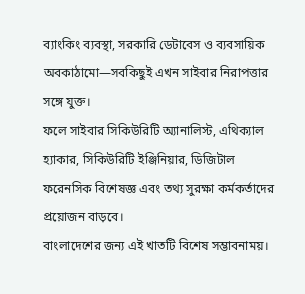ব্যাংকিং ব্যবস্থা, সরকারি ডেটাবেস ও ব্যবসায়িক অবকাঠামো—সবকিছুই এখন সাইবার নিরাপত্তার সঙ্গে যুক্ত।
ফলে সাইবার সিকিউরিটি অ্যানালিস্ট, এথিক্যাল হ্যাকার, সিকিউরিটি ইঞ্জিনিয়ার, ডিজিটাল ফরেনসিক বিশেষজ্ঞ এবং তথ্য সুরক্ষা কর্মকর্তাদের প্রয়োজন বাড়বে।
বাংলাদেশের জন্য এই খাতটি বিশেষ সম্ভাবনাময়।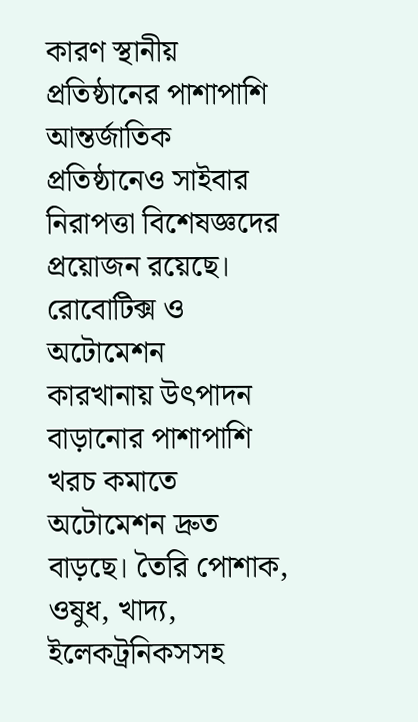কারণ স্থানীয় প্রতিষ্ঠানের পাশাপাশি আন্তর্জাতিক প্রতিষ্ঠানেও সাইবার নিরাপত্তা বিশেষজ্ঞদের প্রয়োজন রয়েছে।
রোবোটিক্স ও অটোমেশন
কারখানায় উৎপাদন বাড়ানোর পাশাপাশি খরচ কমাতে অটোমেশন দ্রুত বাড়ছে। তৈরি পোশাক, ওষুধ, খাদ্য, ইলেকট্রনিকসসহ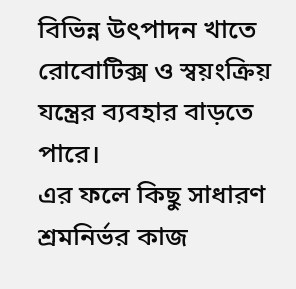বিভিন্ন উৎপাদন খাতে রোবোটিক্স ও স্বয়ংক্রিয় যন্ত্রের ব্যবহার বাড়তে পারে।
এর ফলে কিছু সাধারণ শ্রমনির্ভর কাজ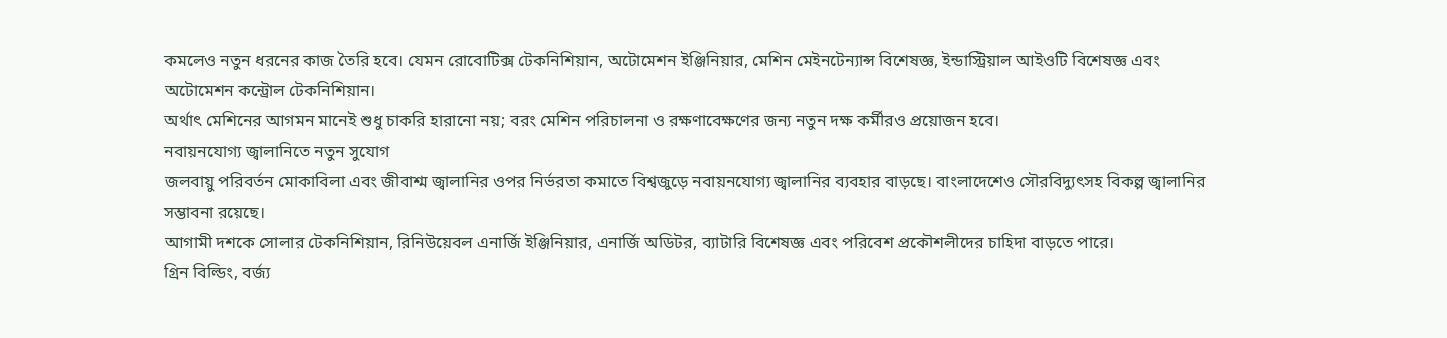কমলেও নতুন ধরনের কাজ তৈরি হবে। যেমন রোবোটিক্স টেকনিশিয়ান, অটোমেশন ইঞ্জিনিয়ার, মেশিন মেইনটেন্যান্স বিশেষজ্ঞ, ইন্ডাস্ট্রিয়াল আইওটি বিশেষজ্ঞ এবং অটোমেশন কন্ট্রোল টেকনিশিয়ান।
অর্থাৎ মেশিনের আগমন মানেই শুধু চাকরি হারানো নয়; বরং মেশিন পরিচালনা ও রক্ষণাবেক্ষণের জন্য নতুন দক্ষ কর্মীরও প্রয়োজন হবে।
নবায়নযোগ্য জ্বালানিতে নতুন সুযোগ
জলবায়ু পরিবর্তন মোকাবিলা এবং জীবাশ্ম জ্বালানির ওপর নির্ভরতা কমাতে বিশ্বজুড়ে নবায়নযোগ্য জ্বালানির ব্যবহার বাড়ছে। বাংলাদেশেও সৌরবিদ্যুৎসহ বিকল্প জ্বালানির সম্ভাবনা রয়েছে।
আগামী দশকে সোলার টেকনিশিয়ান, রিনিউয়েবল এনার্জি ইঞ্জিনিয়ার, এনার্জি অডিটর, ব্যাটারি বিশেষজ্ঞ এবং পরিবেশ প্রকৌশলীদের চাহিদা বাড়তে পারে।
গ্রিন বিল্ডিং, বর্জ্য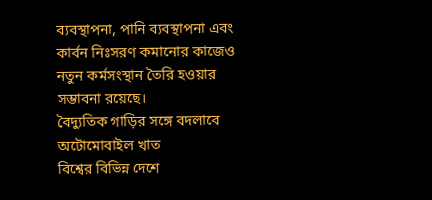ব্যবস্থাপনা, পানি ব্যবস্থাপনা এবং কার্বন নিঃসরণ কমানোর কাজেও নতুন কর্মসংস্থান তৈরি হওয়ার সম্ভাবনা রয়েছে।
বৈদ্যুতিক গাড়ির সঙ্গে বদলাবে অটোমোবাইল খাত
বিশ্বের বিভিন্ন দেশে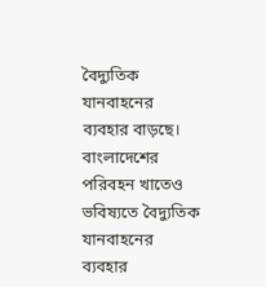বৈদ্যুতিক যানবাহনের ব্যবহার বাড়ছে। বাংলাদেশের পরিবহন খাতেও ভবিষ্যতে বৈদ্যুতিক যানবাহনের ব্যবহার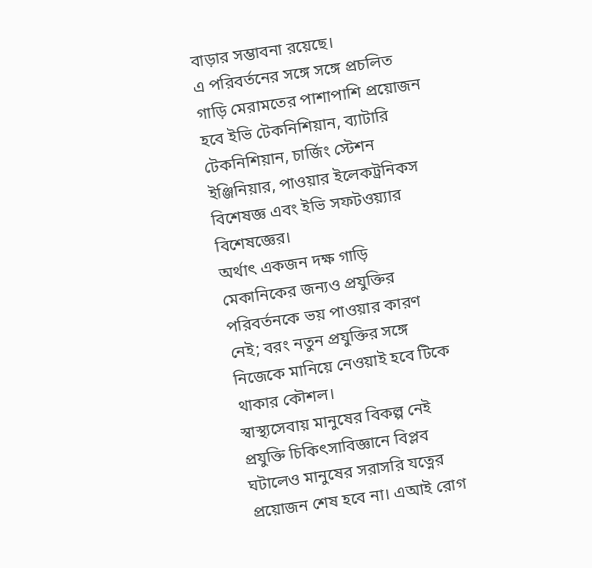বাড়ার সম্ভাবনা রয়েছে।
এ পরিবর্তনের সঙ্গে সঙ্গে প্রচলিত গাড়ি মেরামতের পাশাপাশি প্রয়োজন হবে ইভি টেকনিশিয়ান, ব্যাটারি টেকনিশিয়ান, চার্জিং স্টেশন ইঞ্জিনিয়ার, পাওয়ার ইলেকট্রনিকস বিশেষজ্ঞ এবং ইভি সফটওয়্যার বিশেষজ্ঞের।
অর্থাৎ একজন দক্ষ গাড়ি মেকানিকের জন্যও প্রযুক্তির পরিবর্তনকে ভয় পাওয়ার কারণ নেই; বরং নতুন প্রযুক্তির সঙ্গে নিজেকে মানিয়ে নেওয়াই হবে টিকে থাকার কৌশল।
স্বাস্থ্যসেবায় মানুষের বিকল্প নেই
প্রযুক্তি চিকিৎসাবিজ্ঞানে বিপ্লব ঘটালেও মানুষের সরাসরি যত্নের প্রয়োজন শেষ হবে না। এআই রোগ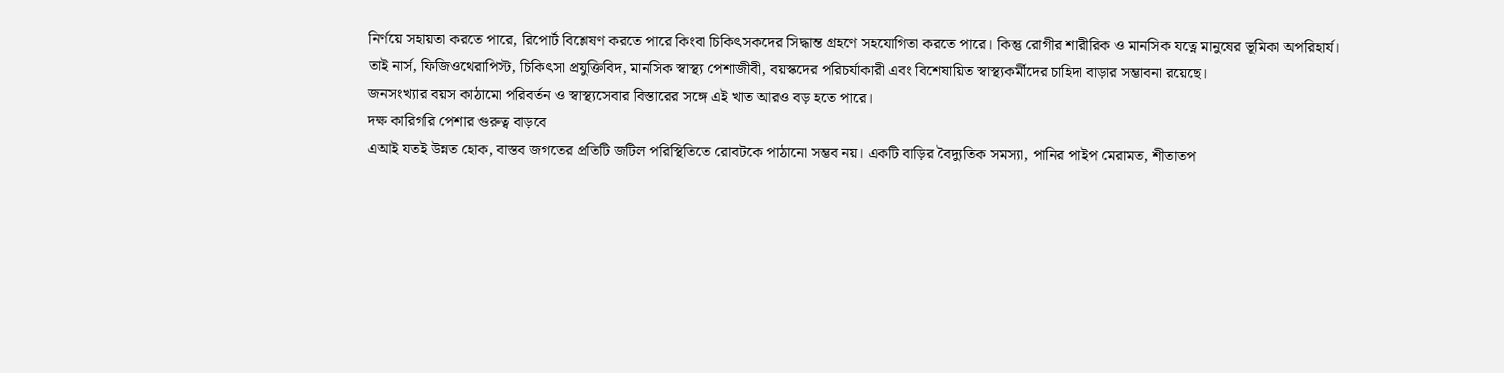নির্ণয়ে সহায়তা করতে পারে, রিপোর্ট বিশ্লেষণ করতে পারে কিংবা চিকিৎসকদের সিদ্ধান্ত গ্রহণে সহযোগিতা করতে পারে। কিন্তু রোগীর শারীরিক ও মানসিক যত্নে মানুষের ভূমিকা অপরিহার্য।
তাই নার্স, ফিজিওথেরাপিস্ট, চিকিৎসা প্রযুক্তিবিদ, মানসিক স্বাস্থ্য পেশাজীবী, বয়স্কদের পরিচর্যাকারী এবং বিশেষায়িত স্বাস্থ্যকর্মীদের চাহিদা বাড়ার সম্ভাবনা রয়েছে।
জনসংখ্যার বয়স কাঠামো পরিবর্তন ও স্বাস্থ্যসেবার বিস্তারের সঙ্গে এই খাত আরও বড় হতে পারে।
দক্ষ কারিগরি পেশার গুরুত্ব বাড়বে
এআই যতই উন্নত হোক, বাস্তব জগতের প্রতিটি জটিল পরিস্থিতিতে রোবটকে পাঠানো সম্ভব নয়। একটি বাড়ির বৈদ্যুতিক সমস্যা, পানির পাইপ মেরামত, শীতাতপ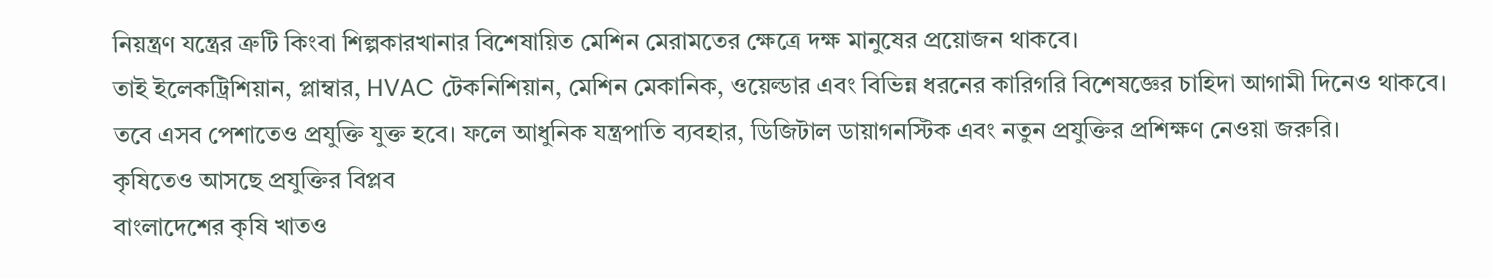নিয়ন্ত্রণ যন্ত্রের ত্রুটি কিংবা শিল্পকারখানার বিশেষায়িত মেশিন মেরামতের ক্ষেত্রে দক্ষ মানুষের প্রয়োজন থাকবে।
তাই ইলেকট্রিশিয়ান, প্লাম্বার, HVAC টেকনিশিয়ান, মেশিন মেকানিক, ওয়েল্ডার এবং বিভিন্ন ধরনের কারিগরি বিশেষজ্ঞের চাহিদা আগামী দিনেও থাকবে।
তবে এসব পেশাতেও প্রযুক্তি যুক্ত হবে। ফলে আধুনিক যন্ত্রপাতি ব্যবহার, ডিজিটাল ডায়াগনস্টিক এবং নতুন প্রযুক্তির প্রশিক্ষণ নেওয়া জরুরি।
কৃষিতেও আসছে প্রযুক্তির বিপ্লব
বাংলাদেশের কৃষি খাতও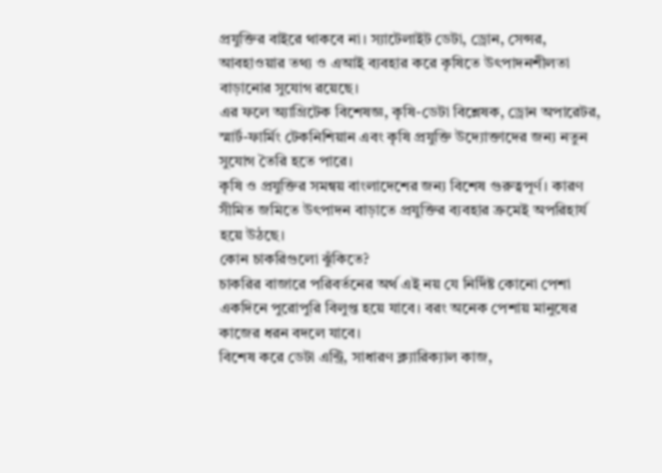প্রযুক্তির বাইরে থাকবে না। স্যাটেলাইট ডেটা, ড্রোন, সেন্সর, আবহাওয়ার তথ্য ও এআই ব্যবহার করে কৃষিতে উৎপাদনশীলতা বাড়ানোর সুযোগ রয়েছে।
এর ফলে অ্যাগ্রিটেক বিশেষজ্ঞ, কৃষি-ডেটা বিশ্লেষক, ড্রোন অপারেটর, স্মার্ট-ফার্মিং টেকনিশিয়ান এবং কৃষি প্রযুক্তি উদ্যোক্তাদের জন্য নতুন সুযোগ তৈরি হতে পারে।
কৃষি ও প্রযুক্তির সমন্বয় বাংলাদেশের জন্য বিশেষ গুরুত্বপূর্ণ। কারণ সীমিত জমিতে উৎপাদন বাড়াতে প্রযুক্তির ব্যবহার ক্রমেই অপরিহার্য হয়ে উঠছে।
কোন চাকরিগুলো ঝুঁকিতে?
চাকরির বাজারে পরিবর্তনের অর্থ এই নয় যে নির্দিষ্ট কোনো পেশা একদিনে পুরোপুরি বিলুপ্ত হয়ে যাবে। বরং অনেক পেশায় মানুষের কাজের ধরন বদলে যাবে।
বিশেষ করে ডেটা এন্ট্রি, সাধারণ ক্ল্যারিক্যাল কাজ,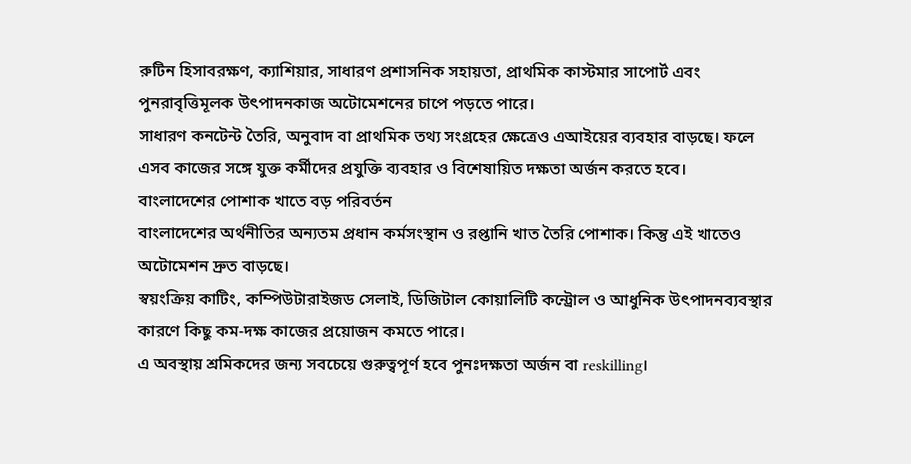রুটিন হিসাবরক্ষণ, ক্যাশিয়ার, সাধারণ প্রশাসনিক সহায়তা, প্রাথমিক কাস্টমার সাপোর্ট এবং পুনরাবৃত্তিমূলক উৎপাদনকাজ অটোমেশনের চাপে পড়তে পারে।
সাধারণ কনটেন্ট তৈরি, অনুবাদ বা প্রাথমিক তথ্য সংগ্রহের ক্ষেত্রেও এআইয়ের ব্যবহার বাড়ছে। ফলে এসব কাজের সঙ্গে যুক্ত কর্মীদের প্রযুক্তি ব্যবহার ও বিশেষায়িত দক্ষতা অর্জন করতে হবে।
বাংলাদেশের পোশাক খাতে বড় পরিবর্তন
বাংলাদেশের অর্থনীতির অন্যতম প্রধান কর্মসংস্থান ও রপ্তানি খাত তৈরি পোশাক। কিন্তু এই খাতেও অটোমেশন দ্রুত বাড়ছে।
স্বয়ংক্রিয় কাটিং, কম্পিউটারাইজড সেলাই, ডিজিটাল কোয়ালিটি কন্ট্রোল ও আধুনিক উৎপাদনব্যবস্থার কারণে কিছু কম-দক্ষ কাজের প্রয়োজন কমতে পারে।
এ অবস্থায় শ্রমিকদের জন্য সবচেয়ে গুরুত্বপূর্ণ হবে পুনঃদক্ষতা অর্জন বা reskilling।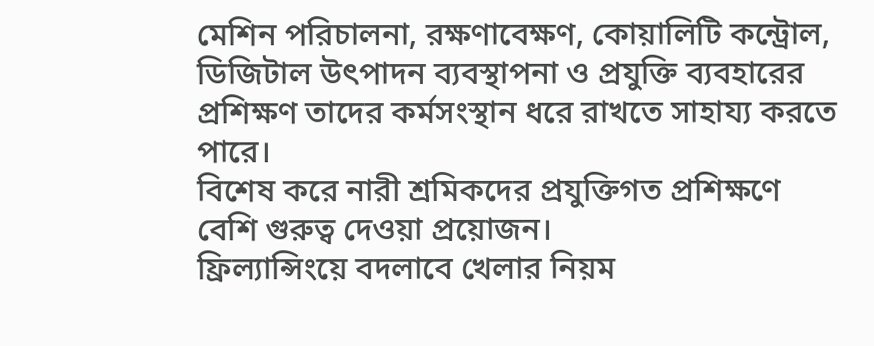মেশিন পরিচালনা, রক্ষণাবেক্ষণ, কোয়ালিটি কন্ট্রোল, ডিজিটাল উৎপাদন ব্যবস্থাপনা ও প্রযুক্তি ব্যবহারের প্রশিক্ষণ তাদের কর্মসংস্থান ধরে রাখতে সাহায্য করতে পারে।
বিশেষ করে নারী শ্রমিকদের প্রযুক্তিগত প্রশিক্ষণে বেশি গুরুত্ব দেওয়া প্রয়োজন।
ফ্রিল্যান্সিংয়ে বদলাবে খেলার নিয়ম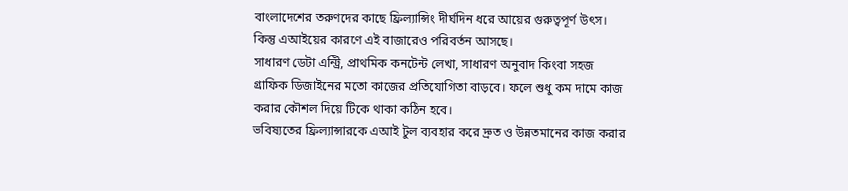বাংলাদেশের তরুণদের কাছে ফ্রিল্যান্সিং দীর্ঘদিন ধরে আয়ের গুরুত্বপূর্ণ উৎস। কিন্তু এআইয়ের কারণে এই বাজারেও পরিবর্তন আসছে।
সাধারণ ডেটা এন্ট্রি, প্রাথমিক কনটেন্ট লেখা, সাধারণ অনুবাদ কিংবা সহজ গ্রাফিক ডিজাইনের মতো কাজের প্রতিযোগিতা বাড়বে। ফলে শুধু কম দামে কাজ করার কৌশল দিয়ে টিকে থাকা কঠিন হবে।
ভবিষ্যতের ফ্রিল্যান্সারকে এআই টুল ব্যবহার করে দ্রুত ও উন্নতমানের কাজ করার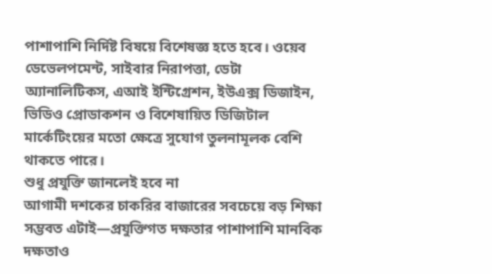পাশাপাশি নির্দিষ্ট বিষয়ে বিশেষজ্ঞ হতে হবে। ওয়েব ডেভেলপমেন্ট, সাইবার নিরাপত্তা, ডেটা অ্যানালিটিকস, এআই ইন্টিগ্রেশন, ইউএক্স ডিজাইন, ভিডিও প্রোডাকশন ও বিশেষায়িত ডিজিটাল মার্কেটিংয়ের মতো ক্ষেত্রে সুযোগ তুলনামূলক বেশি থাকতে পারে।
শুধু প্রযুক্তি জানলেই হবে না
আগামী দশকের চাকরির বাজারের সবচেয়ে বড় শিক্ষা সম্ভবত এটাই—প্রযুক্তিগত দক্ষতার পাশাপাশি মানবিক দক্ষতাও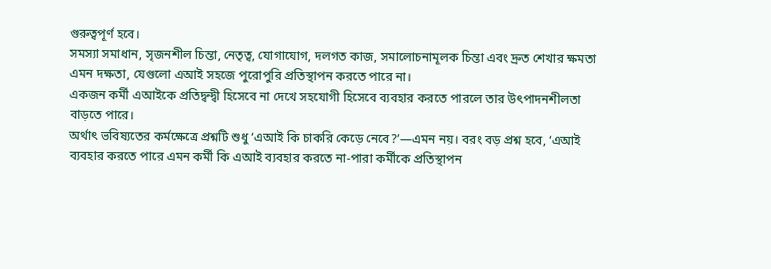গুরুত্বপূর্ণ হবে।
সমস্যা সমাধান, সৃজনশীল চিন্তা, নেতৃত্ব, যোগাযোগ, দলগত কাজ, সমালোচনামূলক চিন্তা এবং দ্রুত শেখার ক্ষমতা এমন দক্ষতা, যেগুলো এআই সহজে পুরোপুরি প্রতিস্থাপন করতে পারে না।
একজন কর্মী এআইকে প্রতিদ্বন্দ্বী হিসেবে না দেখে সহযোগী হিসেবে ব্যবহার করতে পারলে তার উৎপাদনশীলতা বাড়তে পারে।
অর্থাৎ ভবিষ্যতের কর্মক্ষেত্রে প্রশ্নটি শুধু ‘এআই কি চাকরি কেড়ে নেবে?’—এমন নয়। বরং বড় প্রশ্ন হবে, ‘এআই ব্যবহার করতে পারে এমন কর্মী কি এআই ব্যবহার করতে না-পারা কর্মীকে প্রতিস্থাপন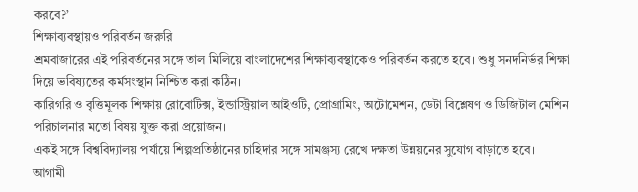করবে?’
শিক্ষাব্যবস্থায়ও পরিবর্তন জরুরি
শ্রমবাজারের এই পরিবর্তনের সঙ্গে তাল মিলিয়ে বাংলাদেশের শিক্ষাব্যবস্থাকেও পরিবর্তন করতে হবে। শুধু সনদনির্ভর শিক্ষা দিয়ে ভবিষ্যতের কর্মসংস্থান নিশ্চিত করা কঠিন।
কারিগরি ও বৃত্তিমূলক শিক্ষায় রোবোটিক্স, ইন্ডাস্ট্রিয়াল আইওটি, প্রোগ্রামিং, অটোমেশন, ডেটা বিশ্লেষণ ও ডিজিটাল মেশিন পরিচালনার মতো বিষয় যুক্ত করা প্রয়োজন।
একই সঙ্গে বিশ্ববিদ্যালয় পর্যায়ে শিল্পপ্রতিষ্ঠানের চাহিদার সঙ্গে সামঞ্জস্য রেখে দক্ষতা উন্নয়নের সুযোগ বাড়াতে হবে।
আগামী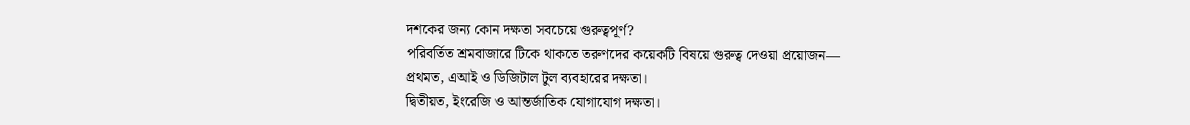দশকের জন্য কোন দক্ষতা সবচেয়ে গুরুত্বপূর্ণ?
পরিবর্তিত শ্রমবাজারে টিকে থাকতে তরুণদের কয়েকটি বিষয়ে গুরুত্ব দেওয়া প্রয়োজন—
প্রথমত, এআই ও ডিজিটাল টুল ব্যবহারের দক্ষতা।
দ্বিতীয়ত, ইংরেজি ও আন্তর্জাতিক যোগাযোগ দক্ষতা।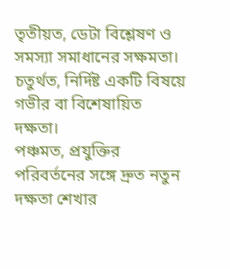তৃতীয়ত, ডেটা বিশ্লেষণ ও সমস্যা সমাধানের সক্ষমতা।
চতুর্থত, নির্দিষ্ট একটি বিষয়ে গভীর বা বিশেষায়িত দক্ষতা।
পঞ্চমত, প্রযুক্তির পরিবর্তনের সঙ্গে দ্রুত নতুন দক্ষতা শেখার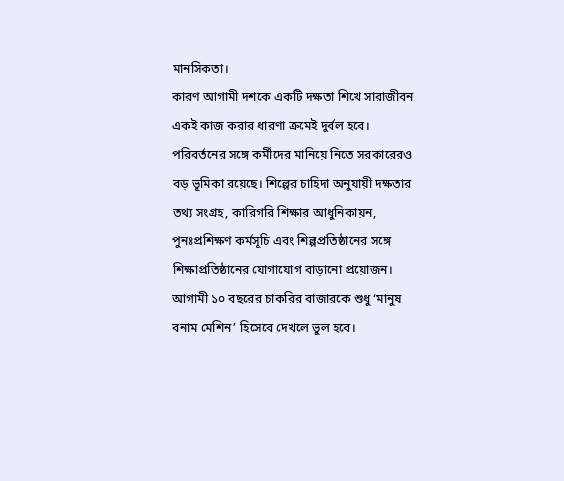মানসিকতা।
কারণ আগামী দশকে একটি দক্ষতা শিখে সারাজীবন একই কাজ করার ধারণা ক্রমেই দুর্বল হবে।
পরিবর্তনের সঙ্গে কর্মীদের মানিয়ে নিতে সরকারেরও বড় ভূমিকা রয়েছে। শিল্পের চাহিদা অনুযায়ী দক্ষতার তথ্য সংগ্রহ, কারিগরি শিক্ষার আধুনিকায়ন, পুনঃপ্রশিক্ষণ কর্মসূচি এবং শিল্পপ্রতিষ্ঠানের সঙ্গে শিক্ষাপ্রতিষ্ঠানের যোগাযোগ বাড়ানো প্রয়োজন।
আগামী ১০ বছরের চাকরির বাজারকে শুধু ‘মানুষ বনাম মেশিন’ হিসেবে দেখলে ভুল হবে।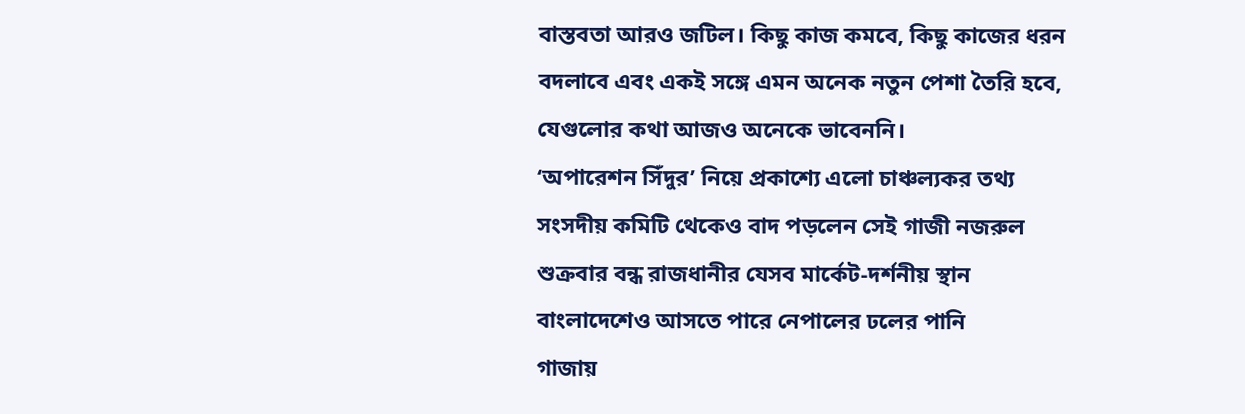বাস্তবতা আরও জটিল। কিছু কাজ কমবে, কিছু কাজের ধরন বদলাবে এবং একই সঙ্গে এমন অনেক নতুন পেশা তৈরি হবে, যেগুলোর কথা আজও অনেকে ভাবেননি।
‘অপারেশন সিঁদুর’ নিয়ে প্রকাশ্যে এলো চাঞ্চল্যকর তথ্য
সংসদীয় কমিটি থেকেও বাদ পড়লেন সেই গাজী নজরুল
শুক্রবার বন্ধ রাজধানীর যেসব মার্কেট-দর্শনীয় স্থান
বাংলাদেশেও আসতে পারে নেপালের ঢলের পানি
গাজায়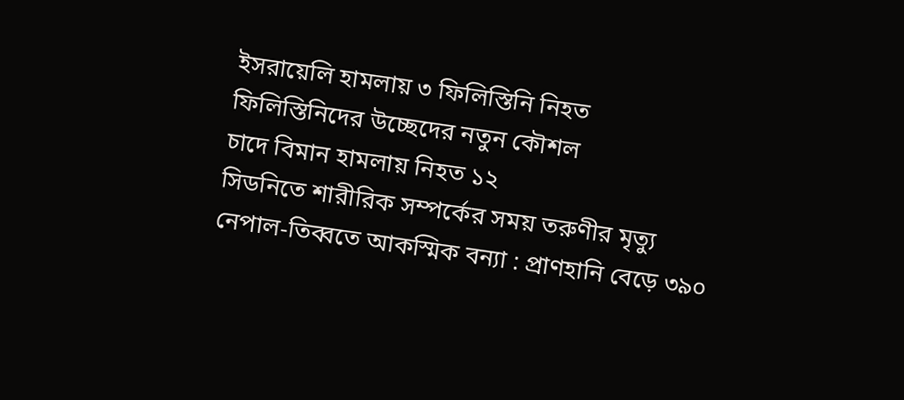ইসরায়েলি হামলায় ৩ ফিলিস্তিনি নিহত
ফিলিস্তিনিদের উচ্ছেদের নতুন কৌশল
চাদে বিমান হামলায় নিহত ১২
সিডনিতে শারীরিক সম্পর্কের সময় তরুণীর মৃত্যু
নেপাল-তিব্বতে আকস্মিক বন্যা : প্রাণহানি বেড়ে ৩৯০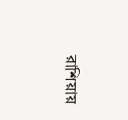রাশিয়ায়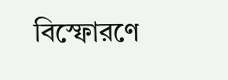বিস্ফোরণে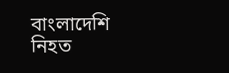বাংলাদেশি নিহত